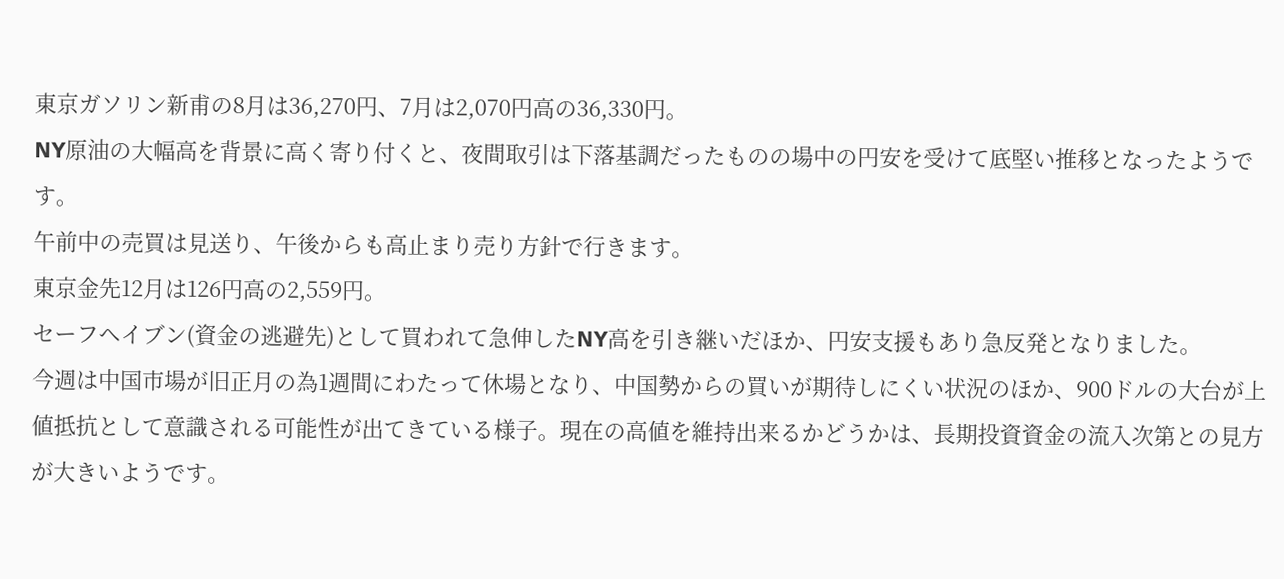東京ガソリン新甫の8月は36,270円、7月は2,070円高の36,330円。
NY原油の大幅高を背景に高く寄り付くと、夜間取引は下落基調だったものの場中の円安を受けて底堅い推移となったようです。
午前中の売買は見送り、午後からも高止まり売り方針で行きます。
東京金先12月は126円高の2,559円。
セーフヘイブン(資金の逃避先)として買われて急伸したNY高を引き継いだほか、円安支援もあり急反発となりました。
今週は中国市場が旧正月の為1週間にわたって休場となり、中国勢からの買いが期待しにくい状況のほか、900ドルの大台が上値抵抗として意識される可能性が出てきている様子。現在の高値を維持出来るかどうかは、長期投資資金の流入次第との見方が大きいようです。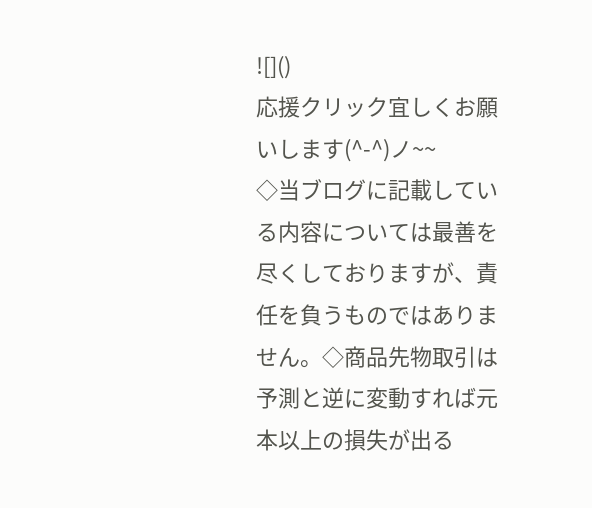![]()
応援クリック宜しくお願いします(^-^)ノ~~
◇当ブログに記載している内容については最善を尽くしておりますが、責任を負うものではありません。◇商品先物取引は予測と逆に変動すれば元本以上の損失が出る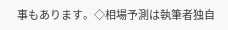事もあります。◇相場予測は執筆者独自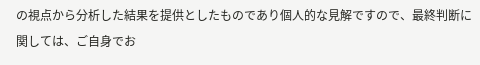の視点から分析した結果を提供としたものであり個人的な見解ですので、最終判断に関しては、ご自身でお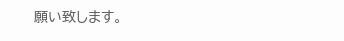願い致します。